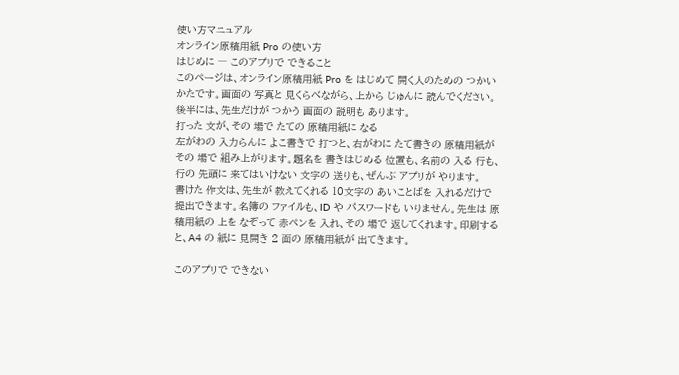使い方マニュアル
オンライン原稿用紙 Pro の使い方
はじめに ― このアプリで できること
このページは、オンライン原稿用紙 Pro を はじめて 開く人のための つかいかたです。画面の 写真と 見くらべながら、上から じゅんに 読んでください。後半には、先生だけが つかう 画面の 説明も あります。
打った 文が、その 場で たての 原稿用紙に なる
左がわの 入力らんに よこ書きで 打つと、右がわに たて書きの 原稿用紙が その 場で 組み上がります。題名を 書きはじめる 位置も、名前の 入る 行も、行の 先頭に 来てはいけない 文字の 送りも、ぜんぶ アプリが やります。
書けた 作文は、先生が 教えてくれる 10文字の あいことばを 入れるだけで 提出できます。名簿の ファイルも、ID や パスワードも いりません。先生は 原稿用紙の 上を なぞって 赤ペンを 入れ、その 場で 返してくれます。印刷すると、A4 の 紙に 見開き 2 面の 原稿用紙が 出てきます。

このアプリで できない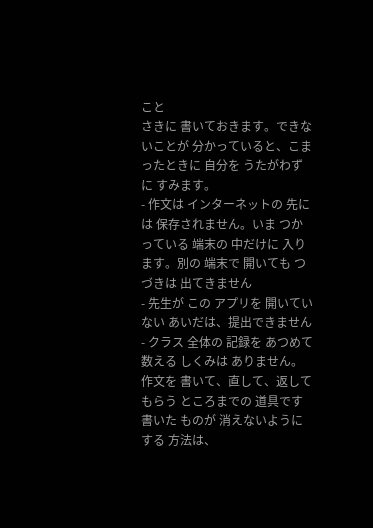こと
さきに 書いておきます。できないことが 分かっていると、こまったときに 自分を うたがわずに すみます。
- 作文は インターネットの 先には 保存されません。いま つかっている 端末の 中だけに 入ります。別の 端末で 開いても つづきは 出てきません
- 先生が この アプリを 開いていない あいだは、提出できません
- クラス 全体の 記録を あつめて 数える しくみは ありません。作文を 書いて、直して、返してもらう ところまでの 道具です
書いた ものが 消えないように する 方法は、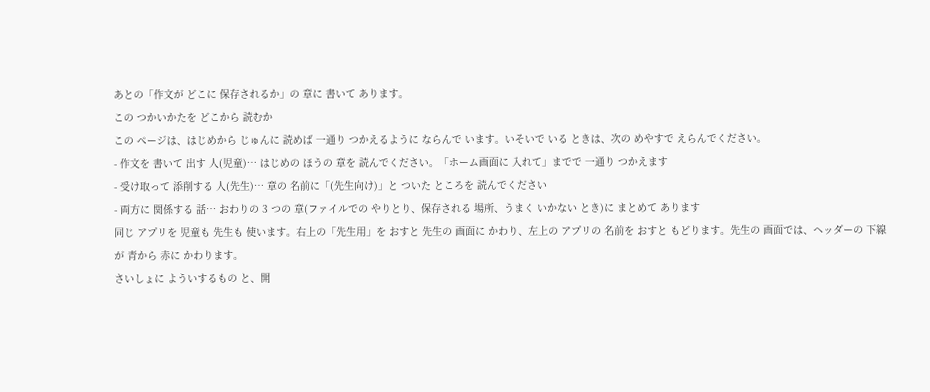あとの「作文が どこに 保存されるか」の 章に 書いて あります。
この つかいかたを どこから 読むか
この ページは、はじめから じゅんに 読めば 一通り つかえるように ならんで います。いそいで いる ときは、次の めやすで えらんでください。
- 作文を 書いて 出す 人(児童)… はじめの ほうの 章を 読んでください。「ホーム画面に 入れて」までで 一通り つかえます
- 受け取って 添削する 人(先生)… 章の 名前に「(先生向け)」と ついた ところを 読んでください
- 両方に 関係する 話… おわりの 3 つの 章(ファイルでの やりとり、保存される 場所、うまく いかない とき)に まとめて あります
同じ アプリを 児童も 先生も 使います。右上の「先生用」を おすと 先生の 画面に かわり、左上の アプリの 名前を おすと もどります。先生の 画面では、ヘッダーの 下線が 青から 赤に かわります。
さいしょに よういするもの と、開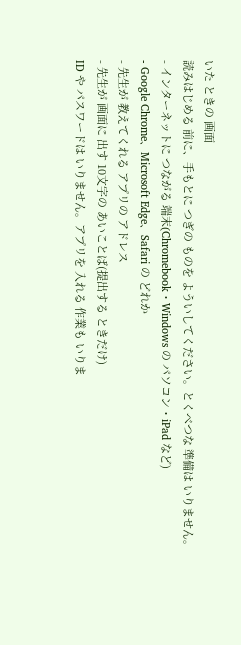いた ときの 画面
読みはじめる 前に、手もとに つぎの ものを よういしてください。とくべつな 準備は いりません。
- インターネットに つながる 端末(Chromebook・Windows の パソコン・iPad など)
- Google Chrome、Microsoft Edge、Safari の どれか
- 先生が 教えてくれる アプリの アドレス
- 先生が 画面に 出す 10文字の あいことば(提出する ときだけ)
ID や パスワードは いりません。アプリを 入れる 作業も いりま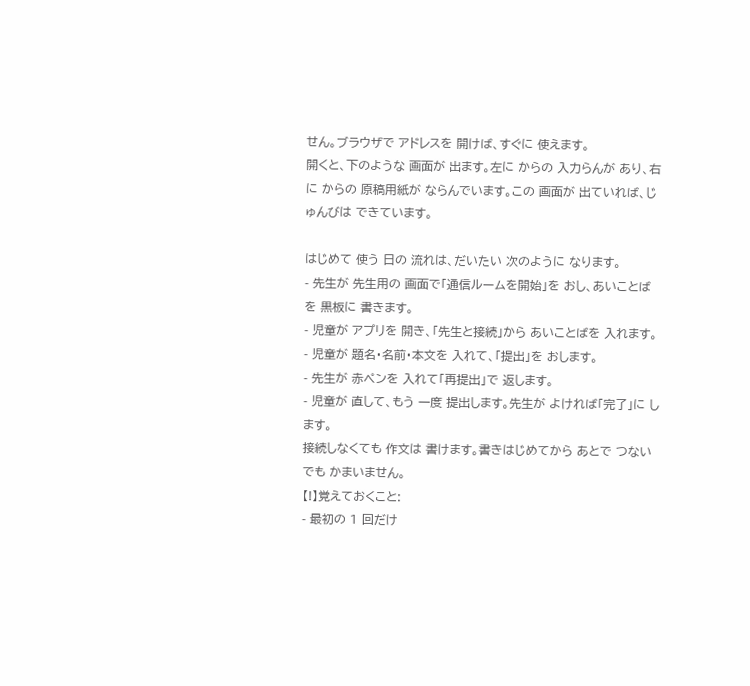せん。ブラウザで アドレスを 開けば、すぐに 使えます。
開くと、下のような 画面が 出ます。左に からの 入力らんが あり、右に からの 原稿用紙が ならんでいます。この 画面が 出ていれば、じゅんびは できています。

はじめて 使う 日の 流れは、だいたい 次のように なります。
- 先生が 先生用の 画面で「通信ルームを開始」を おし、あいことばを 黒板に 書きます。
- 児童が アプリを 開き、「先生と接続」から あいことばを 入れます。
- 児童が 題名・名前・本文を 入れて、「提出」を おします。
- 先生が 赤ペンを 入れて「再提出」で 返します。
- 児童が 直して、もう 一度 提出します。先生が よければ「完了」に します。
接続しなくても 作文は 書けます。書きはじめてから あとで つないでも かまいません。
【!】覚えておくこと:
- 最初の 1 回だけ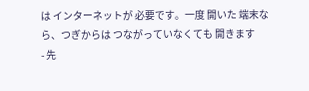は インターネットが 必要です。一度 開いた 端末なら、つぎからは つながっていなくても 開きます
- 先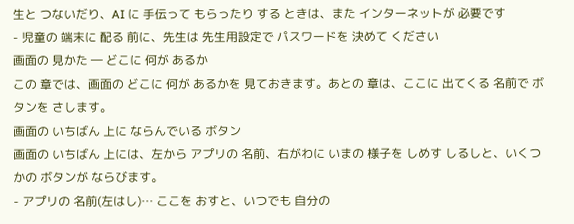生と つないだり、AI に 手伝って もらったり する ときは、また インターネットが 必要です
- 児童の 端末に 配る 前に、先生は 先生用設定で パスワードを 決めて ください
画面の 見かた ― どこに 何が あるか
この 章では、画面の どこに 何が あるかを 見ておきます。あとの 章は、ここに 出てくる 名前で ボタンを さします。
画面の いちばん 上に ならんでいる ボタン
画面の いちばん 上には、左から アプリの 名前、右がわに いまの 様子を しめす しるしと、いくつかの ボタンが ならびます。
- アプリの 名前(左はし)… ここを おすと、いつでも 自分の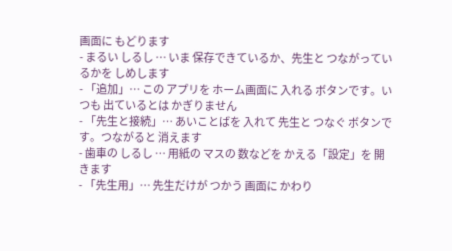画面に もどります
- まるい しるし … いま 保存できているか、先生と つながっているかを しめします
- 「追加」… この アプリを ホーム画面に 入れる ボタンです。いつも 出ているとは かぎりません
- 「先生と接続」… あいことばを 入れて 先生と つなぐ ボタンです。つながると 消えます
- 歯車の しるし … 用紙の マスの 数などを かえる「設定」を 開きます
- 「先生用」… 先生だけが つかう 画面に かわり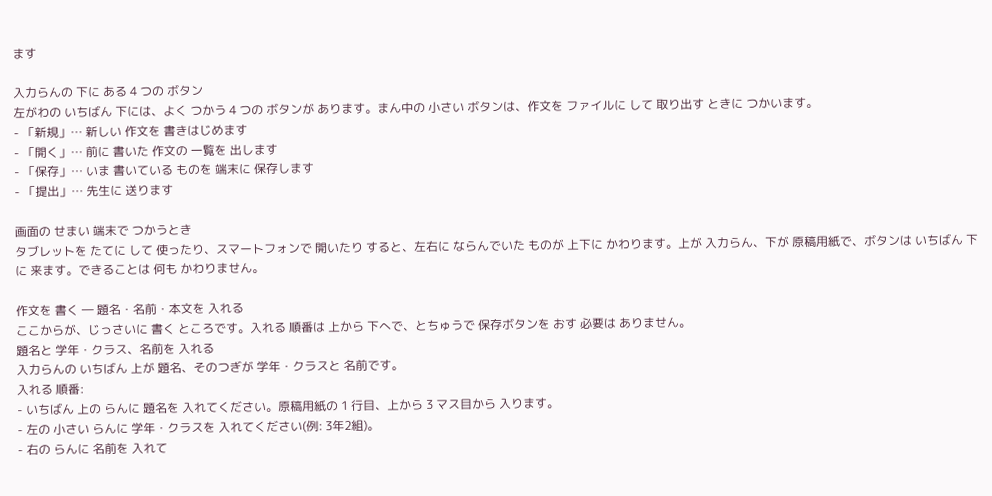ます

入力らんの 下に ある 4 つの ボタン
左がわの いちばん 下には、よく つかう 4 つの ボタンが あります。まん中の 小さい ボタンは、作文を ファイルに して 取り出す ときに つかいます。
- 「新規」… 新しい 作文を 書きはじめます
- 「開く」… 前に 書いた 作文の 一覧を 出します
- 「保存」… いま 書いている ものを 端末に 保存します
- 「提出」… 先生に 送ります

画面の せまい 端末で つかうとき
タブレットを たてに して 使ったり、スマートフォンで 開いたり すると、左右に ならんでいた ものが 上下に かわります。上が 入力らん、下が 原稿用紙で、ボタンは いちばん 下に 来ます。できることは 何も かわりません。

作文を 書く ― 題名・名前・本文を 入れる
ここからが、じっさいに 書く ところです。入れる 順番は 上から 下へで、とちゅうで 保存ボタンを おす 必要は ありません。
題名と 学年・クラス、名前を 入れる
入力らんの いちばん 上が 題名、そのつぎが 学年・クラスと 名前です。
入れる 順番:
- いちばん 上の らんに 題名を 入れてください。原稿用紙の 1 行目、上から 3 マス目から 入ります。
- 左の 小さい らんに 学年・クラスを 入れてください(例: 3年2組)。
- 右の らんに 名前を 入れて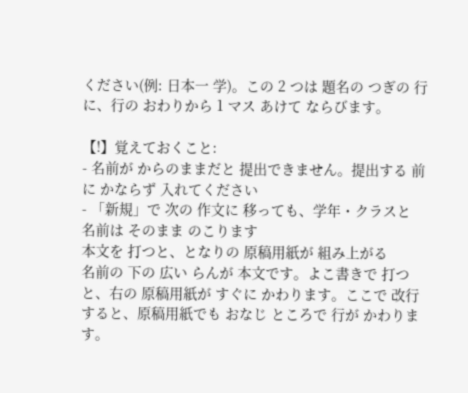ください(例: 日本一 学)。この 2 つは 題名の つぎの 行に、行の おわりから 1 マス あけて ならびます。

【!】覚えておくこと:
- 名前が からのままだと 提出できません。提出する 前に かならず 入れてください
- 「新規」で 次の 作文に 移っても、学年・クラスと 名前は そのまま のこります
本文を 打つと、となりの 原稿用紙が 組み上がる
名前の 下の 広い らんが 本文です。よこ書きで 打つと、右の 原稿用紙が すぐに かわります。ここで 改行すると、原稿用紙でも おなじ ところで 行が かわります。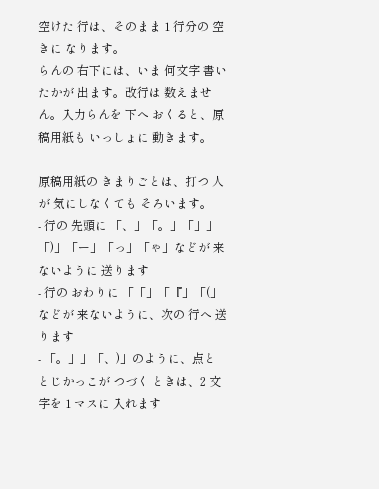空けた 行は、そのまま 1 行分の 空きに なります。
らんの 右下には、いま 何文字 書いたかが 出ます。改行は 数えません。入力らんを 下へ おくると、原稿用紙も いっしょに 動きます。

原稿用紙の きまりごとは、打つ 人が 気にしなくても そろいます。
- 行の 先頭に 「、」「。」「」」「)」「ー」「っ」「ゃ」などが 来ないように 送ります
- 行の おわりに 「「」「『」「(」などが 来ないように、次の 行へ 送ります
- 「。」」「、)」のように、点と とじかっこが つづく ときは、2 文字を 1 マスに 入れます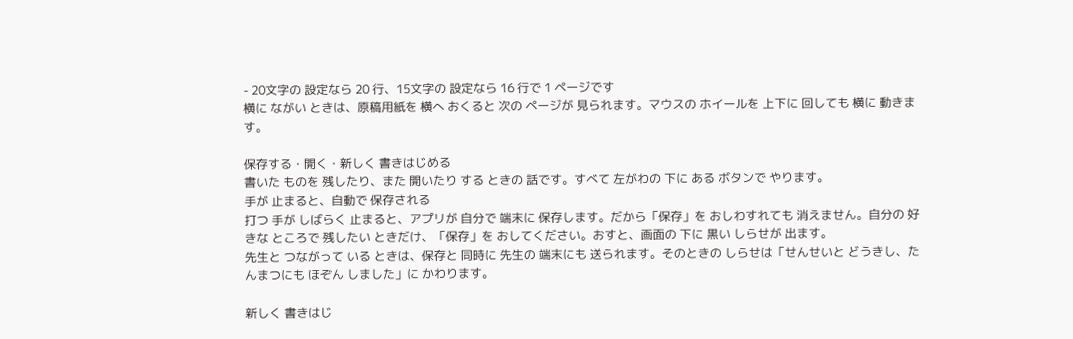- 20文字の 設定なら 20 行、15文字の 設定なら 16 行で 1 ページです
横に ながい ときは、原稿用紙を 横へ おくると 次の ページが 見られます。マウスの ホイールを 上下に 回しても 横に 動きます。

保存する・開く・新しく 書きはじめる
書いた ものを 残したり、また 開いたり する ときの 話です。すべて 左がわの 下に ある ボタンで やります。
手が 止まると、自動で 保存される
打つ 手が しばらく 止まると、アプリが 自分で 端末に 保存します。だから「保存」を おしわすれても 消えません。自分の 好きな ところで 残したい ときだけ、「保存」を おしてください。おすと、画面の 下に 黒い しらせが 出ます。
先生と つながって いる ときは、保存と 同時に 先生の 端末にも 送られます。そのときの しらせは「せんせいと どうきし、たんまつにも ほぞん しました」に かわります。

新しく 書きはじ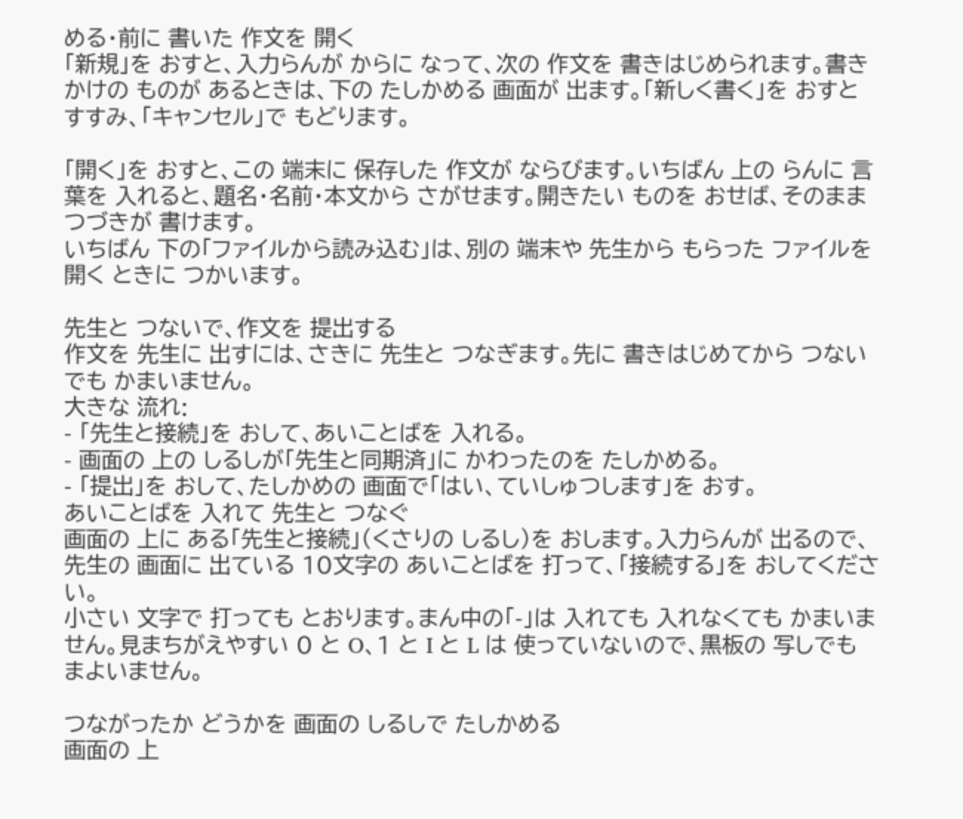める・前に 書いた 作文を 開く
「新規」を おすと、入力らんが からに なって、次の 作文を 書きはじめられます。書きかけの ものが あるときは、下の たしかめる 画面が 出ます。「新しく書く」を おすと すすみ、「キャンセル」で もどります。

「開く」を おすと、この 端末に 保存した 作文が ならびます。いちばん 上の らんに 言葉を 入れると、題名・名前・本文から さがせます。開きたい ものを おせば、そのまま つづきが 書けます。
いちばん 下の「ファイルから読み込む」は、別の 端末や 先生から もらった ファイルを 開く ときに つかいます。

先生と つないで、作文を 提出する
作文を 先生に 出すには、さきに 先生と つなぎます。先に 書きはじめてから つないでも かまいません。
大きな 流れ:
- 「先生と接続」を おして、あいことばを 入れる。
- 画面の 上の しるしが「先生と同期済」に かわったのを たしかめる。
- 「提出」を おして、たしかめの 画面で「はい、ていしゅつします」を おす。
あいことばを 入れて 先生と つなぐ
画面の 上に ある「先生と接続」(くさりの しるし)を おします。入力らんが 出るので、先生の 画面に 出ている 10文字の あいことばを 打って、「接続する」を おしてください。
小さい 文字で 打っても とおります。まん中の「-」は 入れても 入れなくても かまいません。見まちがえやすい 0 と O、1 と I と L は 使っていないので、黒板の 写しでも まよいません。

つながったか どうかを 画面の しるしで たしかめる
画面の 上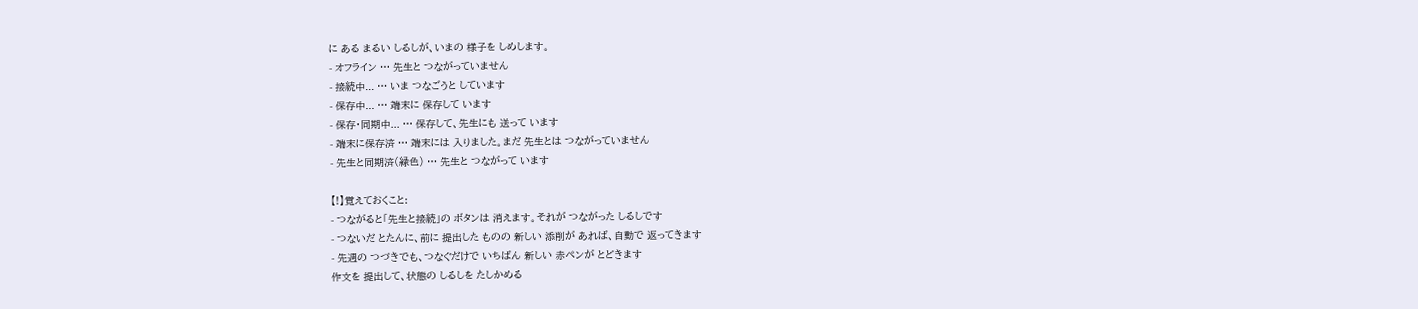に ある まるい しるしが、いまの 様子を しめします。
- オフライン … 先生と つながっていません
- 接続中... … いま つなごうと しています
- 保存中... … 端末に 保存して います
- 保存・同期中... … 保存して、先生にも 送って います
- 端末に保存済 … 端末には 入りました。まだ 先生とは つながっていません
- 先生と同期済(緑色) … 先生と つながって います

【!】覚えておくこと:
- つながると「先生と接続」の ボタンは 消えます。それが つながった しるしです
- つないだ とたんに、前に 提出した ものの 新しい 添削が あれば、自動で 返ってきます
- 先週の つづきでも、つなぐだけで いちばん 新しい 赤ペンが とどきます
作文を 提出して、状態の しるしを たしかめる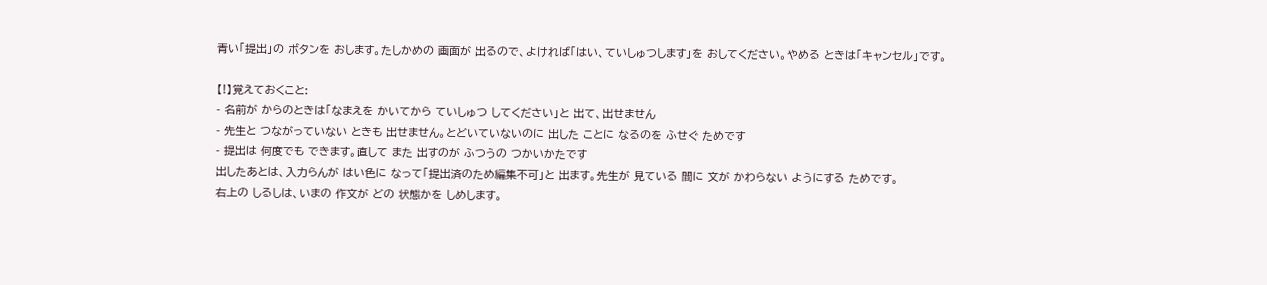青い「提出」の ボタンを おします。たしかめの 画面が 出るので、よければ「はい、ていしゅつします」を おしてください。やめる ときは「キャンセル」です。

【!】覚えておくこと:
- 名前が からのときは「なまえを かいてから ていしゅつ してください」と 出て、出せません
- 先生と つながっていない ときも 出せません。とどいていないのに 出した ことに なるのを ふせぐ ためです
- 提出は 何度でも できます。直して また 出すのが ふつうの つかいかたです
出したあとは、入力らんが はい色に なって「提出済のため編集不可」と 出ます。先生が 見ている 間に 文が かわらない ようにする ためです。
右上の しるしは、いまの 作文が どの 状態かを しめします。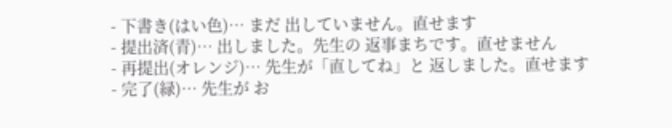- 下書き(はい色)… まだ 出していません。直せます
- 提出済(青)… 出しました。先生の 返事まちです。直せません
- 再提出(オレンジ)… 先生が「直してね」と 返しました。直せます
- 完了(緑)… 先生が お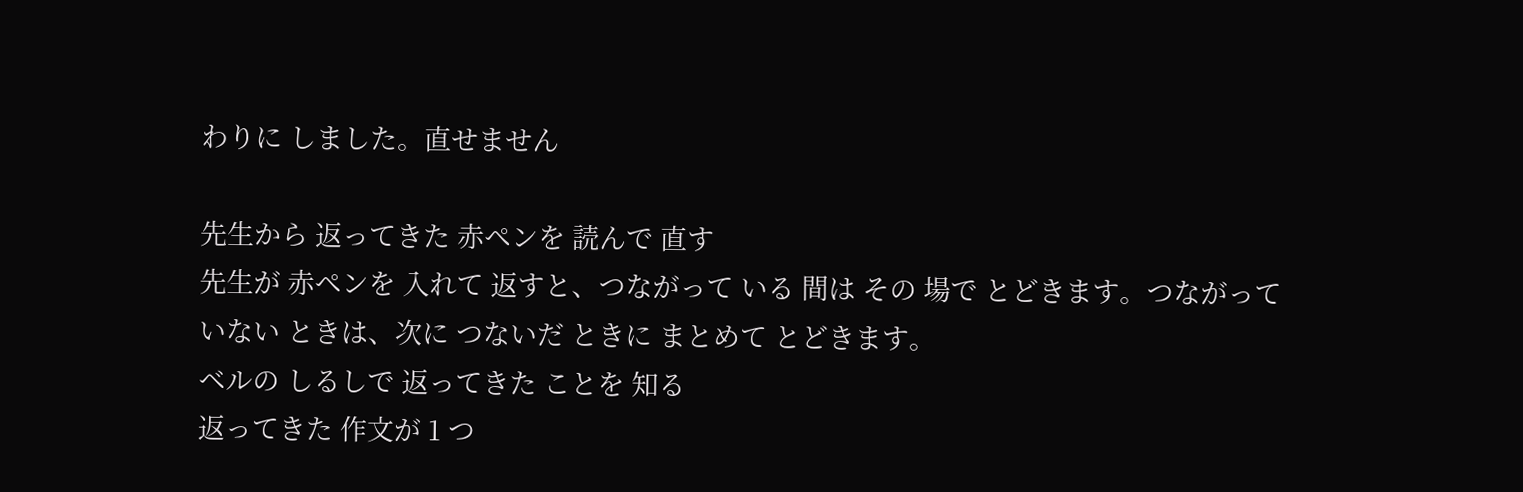わりに しました。直せません

先生から 返ってきた 赤ペンを 読んで 直す
先生が 赤ペンを 入れて 返すと、つながって いる 間は その 場で とどきます。つながって いない ときは、次に つないだ ときに まとめて とどきます。
ベルの しるしで 返ってきた ことを 知る
返ってきた 作文が 1 つ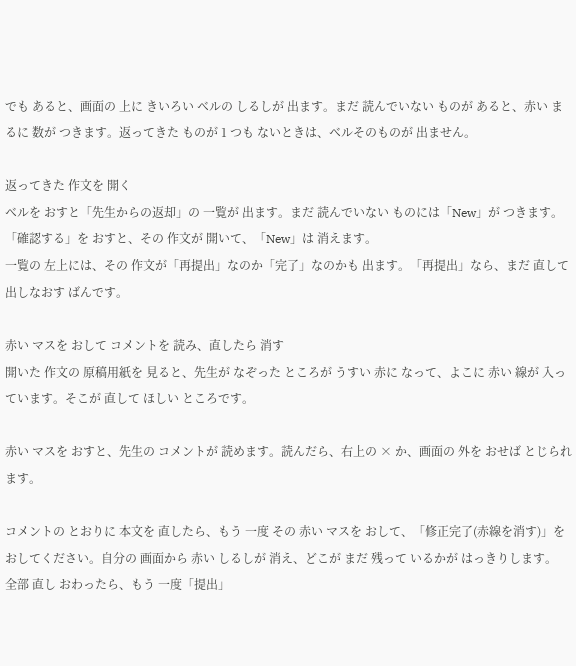でも あると、画面の 上に きいろい ベルの しるしが 出ます。まだ 読んでいない ものが あると、赤い まるに 数が つきます。返ってきた ものが 1 つも ないときは、ベルそのものが 出ません。

返ってきた 作文を 開く
ベルを おすと「先生からの返却」の 一覧が 出ます。まだ 読んでいない ものには「New」が つきます。「確認する」を おすと、その 作文が 開いて、「New」は 消えます。
一覧の 左上には、その 作文が「再提出」なのか「完了」なのかも 出ます。「再提出」なら、まだ 直して 出しなおす ばんです。

赤い マスを おして コメントを 読み、直したら 消す
開いた 作文の 原稿用紙を 見ると、先生が なぞった ところが うすい 赤に なって、よこに 赤い 線が 入っています。そこが 直して ほしい ところです。

赤い マスを おすと、先生の コメントが 読めます。読んだら、右上の × か、画面の 外を おせば とじられます。

コメントの とおりに 本文を 直したら、もう 一度 その 赤い マスを おして、「修正完了(赤線を消す)」を おしてください。自分の 画面から 赤い しるしが 消え、どこが まだ 残って いるかが はっきりします。
全部 直し おわったら、もう 一度「提出」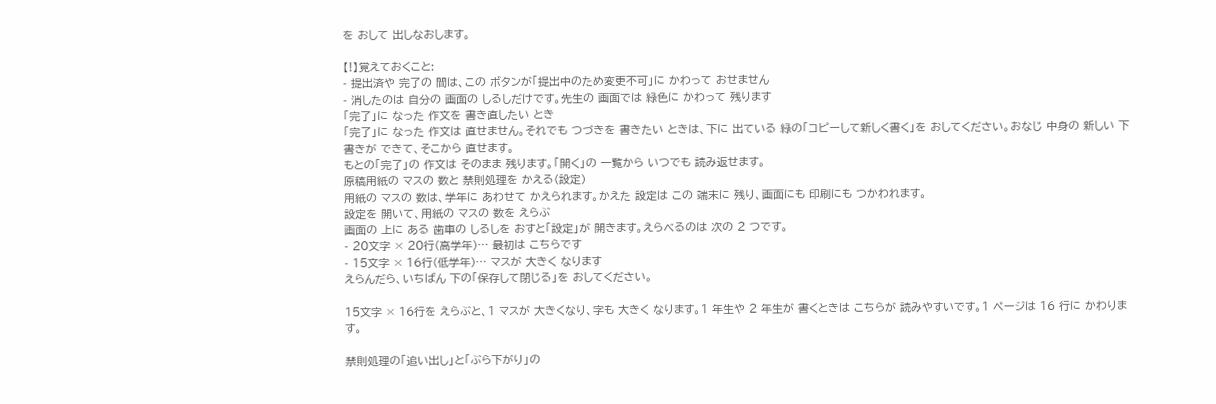を おして 出しなおします。

【!】覚えておくこと:
- 提出済や 完了の 間は、この ボタンが「提出中のため変更不可」に かわって おせません
- 消したのは 自分の 画面の しるしだけです。先生の 画面では 緑色に かわって 残ります
「完了」に なった 作文を 書き直したい とき
「完了」に なった 作文は 直せません。それでも つづきを 書きたい ときは、下に 出ている 緑の「コピーして新しく書く」を おしてください。おなじ 中身の 新しい 下書きが できて、そこから 直せます。
もとの「完了」の 作文は そのまま 残ります。「開く」の 一覧から いつでも 読み返せます。
原稿用紙の マスの 数と 禁則処理を かえる(設定)
用紙の マスの 数は、学年に あわせて かえられます。かえた 設定は この 端末に 残り、画面にも 印刷にも つかわれます。
設定を 開いて、用紙の マスの 数を えらぶ
画面の 上に ある 歯車の しるしを おすと「設定」が 開きます。えらべるのは 次の 2 つです。
- 20文字 × 20行(高学年)… 最初は こちらです
- 15文字 × 16行(低学年)… マスが 大きく なります
えらんだら、いちばん 下の「保存して閉じる」を おしてください。

15文字 × 16行を えらぶと、1 マスが 大きくなり、字も 大きく なります。1 年生や 2 年生が 書くときは こちらが 読みやすいです。1 ページは 16 行に かわります。

禁則処理の「追い出し」と「ぶら下がり」の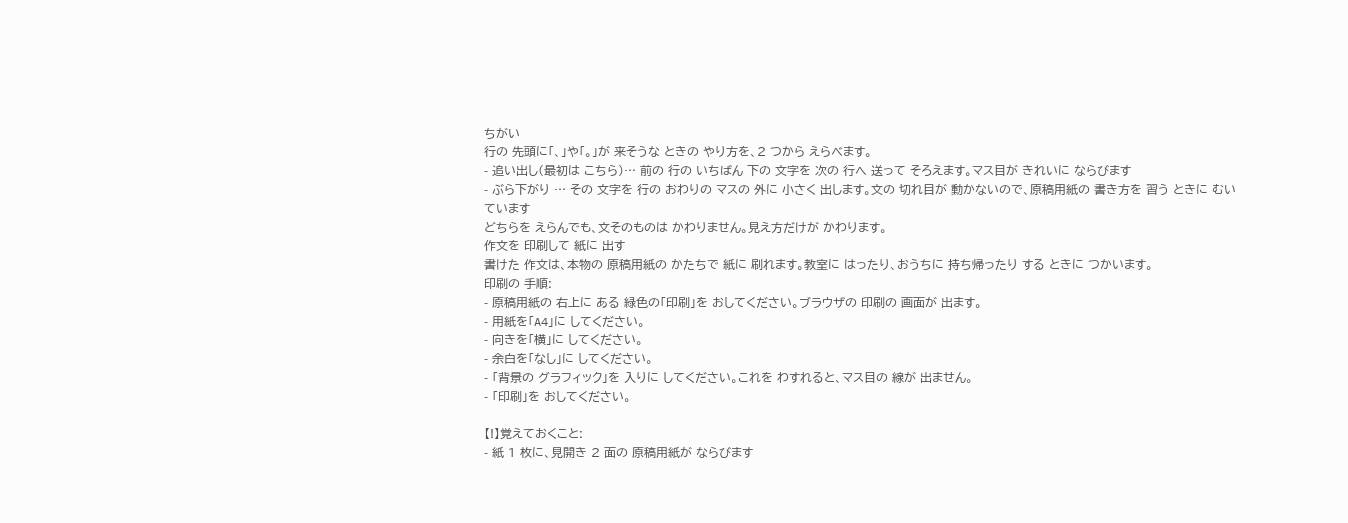ちがい
行の 先頭に「、」や「。」が 来そうな ときの やり方を、2 つから えらべます。
- 追い出し(最初は こちら)… 前の 行の いちばん 下の 文字を 次の 行へ 送って そろえます。マス目が きれいに ならびます
- ぶら下がり … その 文字を 行の おわりの マスの 外に 小さく 出します。文の 切れ目が 動かないので、原稿用紙の 書き方を 習う ときに むいています
どちらを えらんでも、文そのものは かわりません。見え方だけが かわります。
作文を 印刷して 紙に 出す
書けた 作文は、本物の 原稿用紙の かたちで 紙に 刷れます。教室に はったり、おうちに 持ち帰ったり する ときに つかいます。
印刷の 手順:
- 原稿用紙の 右上に ある 緑色の「印刷」を おしてください。ブラウザの 印刷の 画面が 出ます。
- 用紙を「A4」に してください。
- 向きを「横」に してください。
- 余白を「なし」に してください。
- 「背景の グラフィック」を 入りに してください。これを わすれると、マス目の 線が 出ません。
- 「印刷」を おしてください。

【!】覚えておくこと:
- 紙 1 枚に、見開き 2 面の 原稿用紙が ならびます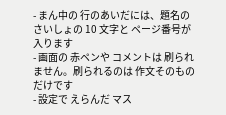- まん中の 行のあいだには、題名の さいしょの 10 文字と ページ番号が 入ります
- 画面の 赤ペンや コメントは 刷られません。刷られるのは 作文そのものだけです
- 設定で えらんだ マス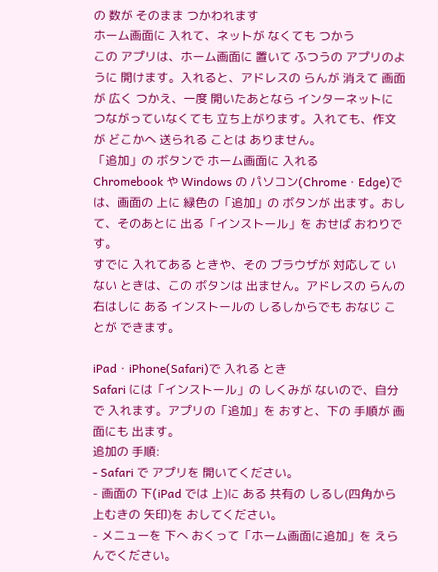の 数が そのまま つかわれます
ホーム画面に 入れて、ネットが なくても つかう
この アプリは、ホーム画面に 置いて ふつうの アプリのように 開けます。入れると、アドレスの らんが 消えて 画面が 広く つかえ、一度 開いたあとなら インターネットに つながっていなくても 立ち上がります。入れても、作文が どこかへ 送られる ことは ありません。
「追加」の ボタンで ホーム画面に 入れる
Chromebook や Windows の パソコン(Chrome・Edge)では、画面の 上に 緑色の「追加」の ボタンが 出ます。おして、そのあとに 出る「インストール」を おせば おわりです。
すでに 入れてある ときや、その ブラウザが 対応して いない ときは、この ボタンは 出ません。アドレスの らんの 右はしに ある インストールの しるしからでも おなじ ことが できます。

iPad・iPhone(Safari)で 入れる とき
Safari には「インストール」の しくみが ないので、自分で 入れます。アプリの「追加」を おすと、下の 手順が 画面にも 出ます。
追加の 手順:
- Safari で アプリを 開いてください。
- 画面の 下(iPad では 上)に ある 共有の しるし(四角から 上むきの 矢印)を おしてください。
- メニューを 下へ おくって「ホーム画面に追加」を えらんでください。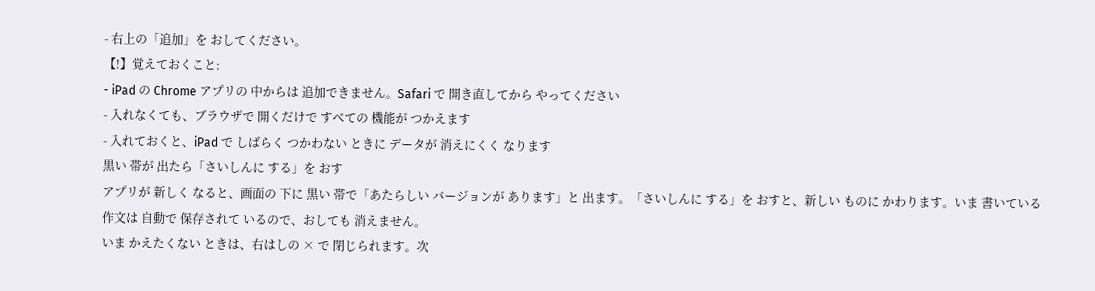- 右上の「追加」を おしてください。
【!】覚えておくこと:
- iPad の Chrome アプリの 中からは 追加できません。Safari で 開き直してから やってください
- 入れなくても、ブラウザで 開くだけで すべての 機能が つかえます
- 入れておくと、iPad で しばらく つかわない ときに データが 消えにくく なります
黒い 帯が 出たら「さいしんに する」を おす
アプリが 新しく なると、画面の 下に 黒い 帯で「あたらしい バージョンが あります」と 出ます。「さいしんに する」を おすと、新しい ものに かわります。いま 書いている 作文は 自動で 保存されて いるので、おしても 消えません。
いま かえたくない ときは、右はしの × で 閉じられます。次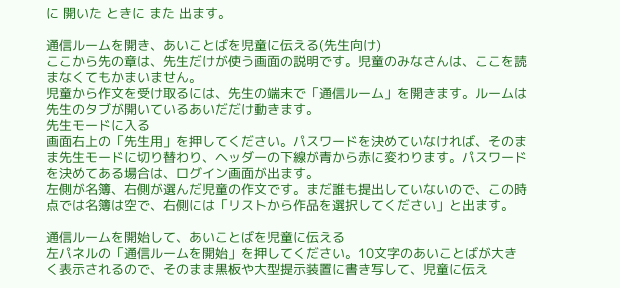に 開いた ときに また 出ます。

通信ルームを開き、あいことばを児童に伝える(先生向け)
ここから先の章は、先生だけが使う画面の説明です。児童のみなさんは、ここを読まなくてもかまいません。
児童から作文を受け取るには、先生の端末で「通信ルーム」を開きます。ルームは先生のタブが開いているあいだだけ動きます。
先生モードに入る
画面右上の「先生用」を押してください。パスワードを決めていなければ、そのまま先生モードに切り替わり、ヘッダーの下線が青から赤に変わります。パスワードを決めてある場合は、ログイン画面が出ます。
左側が名簿、右側が選んだ児童の作文です。まだ誰も提出していないので、この時点では名簿は空で、右側には「リストから作品を選択してください」と出ます。

通信ルームを開始して、あいことばを児童に伝える
左パネルの「通信ルームを開始」を押してください。10文字のあいことばが大きく表示されるので、そのまま黒板や大型提示装置に書き写して、児童に伝え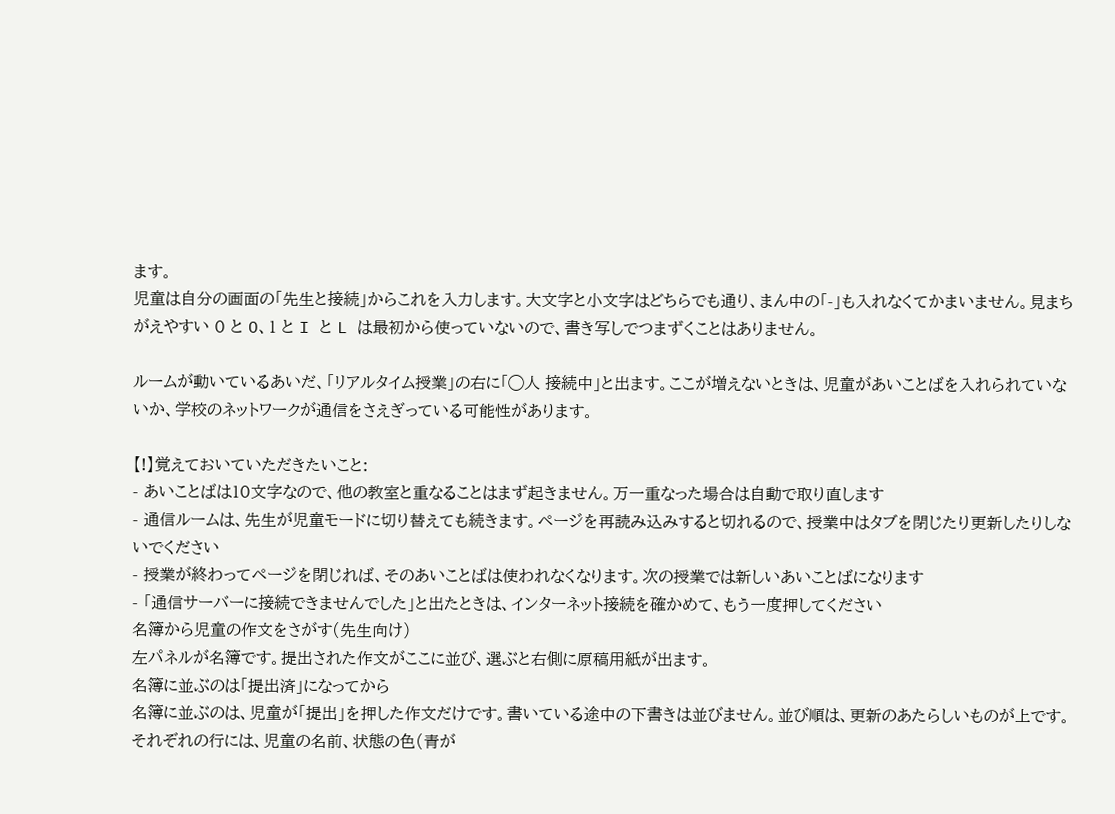ます。
児童は自分の画面の「先生と接続」からこれを入力します。大文字と小文字はどちらでも通り、まん中の「-」も入れなくてかまいません。見まちがえやすい 0 と O、1 と I と L は最初から使っていないので、書き写しでつまずくことはありません。

ルームが動いているあいだ、「リアルタイム授業」の右に「◯人 接続中」と出ます。ここが増えないときは、児童があいことばを入れられていないか、学校のネットワークが通信をさえぎっている可能性があります。

【!】覚えておいていただきたいこと:
- あいことばは10文字なので、他の教室と重なることはまず起きません。万一重なった場合は自動で取り直します
- 通信ルームは、先生が児童モードに切り替えても続きます。ページを再読み込みすると切れるので、授業中はタブを閉じたり更新したりしないでください
- 授業が終わってページを閉じれば、そのあいことばは使われなくなります。次の授業では新しいあいことばになります
- 「通信サーバーに接続できませんでした」と出たときは、インターネット接続を確かめて、もう一度押してください
名簿から児童の作文をさがす(先生向け)
左パネルが名簿です。提出された作文がここに並び、選ぶと右側に原稿用紙が出ます。
名簿に並ぶのは「提出済」になってから
名簿に並ぶのは、児童が「提出」を押した作文だけです。書いている途中の下書きは並びません。並び順は、更新のあたらしいものが上です。
それぞれの行には、児童の名前、状態の色(青が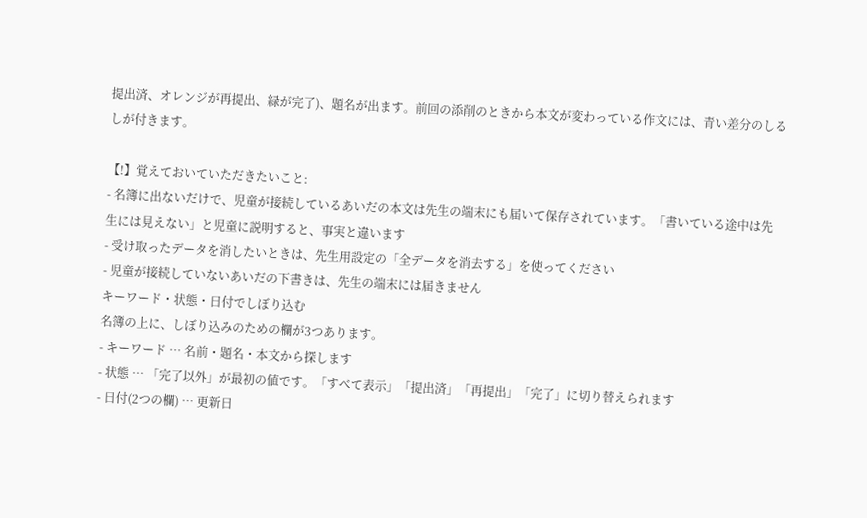提出済、オレンジが再提出、緑が完了)、題名が出ます。前回の添削のときから本文が変わっている作文には、青い差分のしるしが付きます。

【!】覚えておいていただきたいこと:
- 名簿に出ないだけで、児童が接続しているあいだの本文は先生の端末にも届いて保存されています。「書いている途中は先生には見えない」と児童に説明すると、事実と違います
- 受け取ったデータを消したいときは、先生用設定の「全データを消去する」を使ってください
- 児童が接続していないあいだの下書きは、先生の端末には届きません
キーワード・状態・日付でしぼり込む
名簿の上に、しぼり込みのための欄が3つあります。
- キーワード … 名前・題名・本文から探します
- 状態 … 「完了以外」が最初の値です。「すべて表示」「提出済」「再提出」「完了」に切り替えられます
- 日付(2つの欄) … 更新日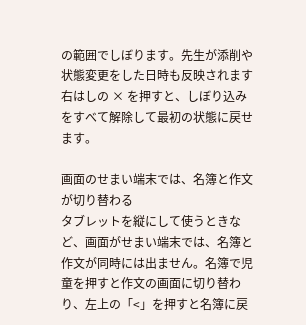の範囲でしぼります。先生が添削や状態変更をした日時も反映されます
右はしの × を押すと、しぼり込みをすべて解除して最初の状態に戻せます。

画面のせまい端末では、名簿と作文が切り替わる
タブレットを縦にして使うときなど、画面がせまい端末では、名簿と作文が同時には出ません。名簿で児童を押すと作文の画面に切り替わり、左上の「<」を押すと名簿に戻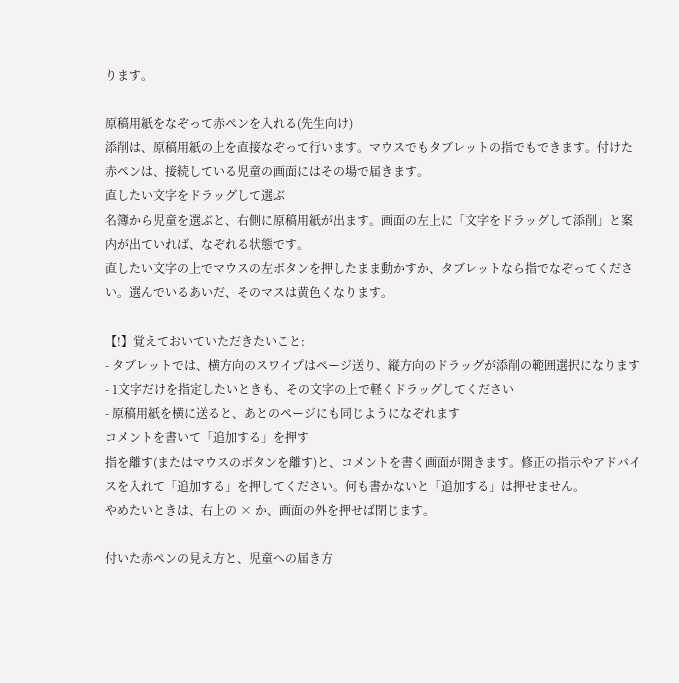ります。

原稿用紙をなぞって赤ペンを入れる(先生向け)
添削は、原稿用紙の上を直接なぞって行います。マウスでもタブレットの指でもできます。付けた赤ペンは、接続している児童の画面にはその場で届きます。
直したい文字をドラッグして選ぶ
名簿から児童を選ぶと、右側に原稿用紙が出ます。画面の左上に「文字をドラッグして添削」と案内が出ていれば、なぞれる状態です。
直したい文字の上でマウスの左ボタンを押したまま動かすか、タブレットなら指でなぞってください。選んでいるあいだ、そのマスは黄色くなります。

【!】覚えておいていただきたいこと:
- タブレットでは、横方向のスワイプはページ送り、縦方向のドラッグが添削の範囲選択になります
- 1文字だけを指定したいときも、その文字の上で軽くドラッグしてください
- 原稿用紙を横に送ると、あとのページにも同じようになぞれます
コメントを書いて「追加する」を押す
指を離す(またはマウスのボタンを離す)と、コメントを書く画面が開きます。修正の指示やアドバイスを入れて「追加する」を押してください。何も書かないと「追加する」は押せません。
やめたいときは、右上の × か、画面の外を押せば閉じます。

付いた赤ペンの見え方と、児童への届き方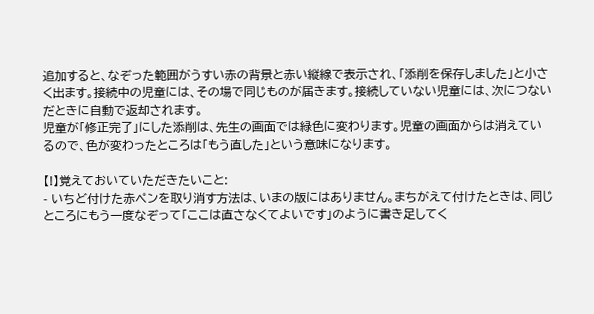追加すると、なぞった範囲がうすい赤の背景と赤い縦線で表示され、「添削を保存しました」と小さく出ます。接続中の児童には、その場で同じものが届きます。接続していない児童には、次につないだときに自動で返却されます。
児童が「修正完了」にした添削は、先生の画面では緑色に変わります。児童の画面からは消えているので、色が変わったところは「もう直した」という意味になります。

【!】覚えておいていただきたいこと:
- いちど付けた赤ペンを取り消す方法は、いまの版にはありません。まちがえて付けたときは、同じところにもう一度なぞって「ここは直さなくてよいです」のように書き足してく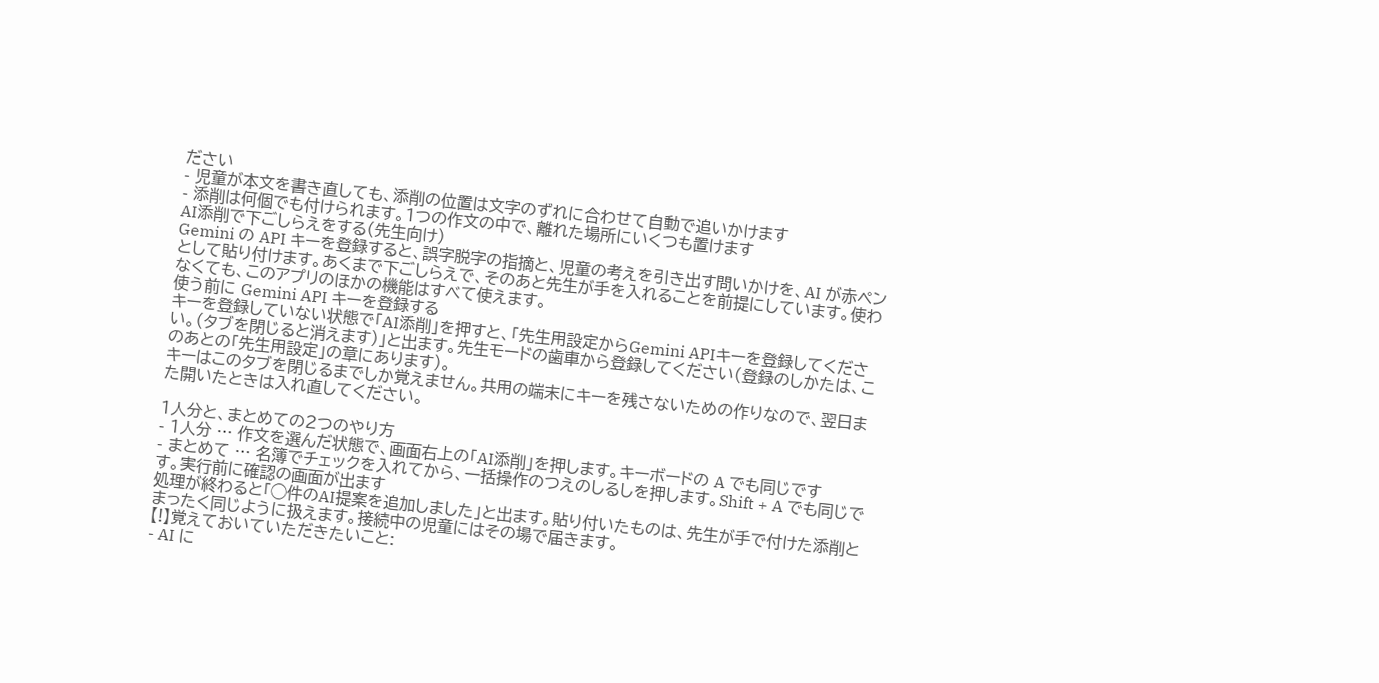ださい
- 児童が本文を書き直しても、添削の位置は文字のずれに合わせて自動で追いかけます
- 添削は何個でも付けられます。1つの作文の中で、離れた場所にいくつも置けます
AI添削で下ごしらえをする(先生向け)
Gemini の API キーを登録すると、誤字脱字の指摘と、児童の考えを引き出す問いかけを、AI が赤ペンとして貼り付けます。あくまで下ごしらえで、そのあと先生が手を入れることを前提にしています。使わなくても、このアプリのほかの機能はすべて使えます。
使う前に Gemini API キーを登録する
キーを登録していない状態で「AI添削」を押すと、「先生用設定からGemini APIキーを登録してください。(タブを閉じると消えます)」と出ます。先生モードの歯車から登録してください(登録のしかたは、このあとの「先生用設定」の章にあります)。
キーはこのタブを閉じるまでしか覚えません。共用の端末にキーを残さないための作りなので、翌日また開いたときは入れ直してください。

1人分と、まとめての2つのやり方
- 1人分 … 作文を選んだ状態で、画面右上の「AI添削」を押します。キーボードの A でも同じです
- まとめて … 名簿でチェックを入れてから、一括操作のつえのしるしを押します。Shift + A でも同じです。実行前に確認の画面が出ます
処理が終わると「◯件のAI提案を追加しました」と出ます。貼り付いたものは、先生が手で付けた添削とまったく同じように扱えます。接続中の児童にはその場で届きます。
【!】覚えておいていただきたいこと:
- AI に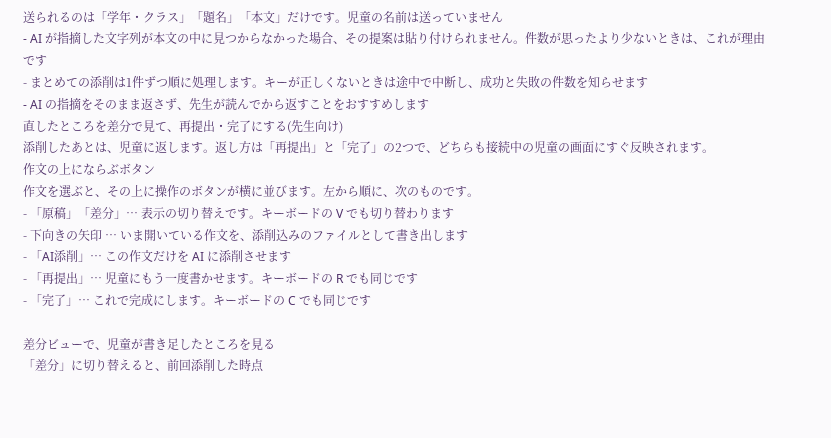送られるのは「学年・クラス」「題名」「本文」だけです。児童の名前は送っていません
- AI が指摘した文字列が本文の中に見つからなかった場合、その提案は貼り付けられません。件数が思ったより少ないときは、これが理由です
- まとめての添削は1件ずつ順に処理します。キーが正しくないときは途中で中断し、成功と失敗の件数を知らせます
- AI の指摘をそのまま返さず、先生が読んでから返すことをおすすめします
直したところを差分で見て、再提出・完了にする(先生向け)
添削したあとは、児童に返します。返し方は「再提出」と「完了」の2つで、どちらも接続中の児童の画面にすぐ反映されます。
作文の上にならぶボタン
作文を選ぶと、その上に操作のボタンが横に並びます。左から順に、次のものです。
- 「原稿」「差分」… 表示の切り替えです。キーボードの V でも切り替わります
- 下向きの矢印 … いま開いている作文を、添削込みのファイルとして書き出します
- 「AI添削」… この作文だけを AI に添削させます
- 「再提出」… 児童にもう一度書かせます。キーボードの R でも同じです
- 「完了」… これで完成にします。キーボードの C でも同じです

差分ビューで、児童が書き足したところを見る
「差分」に切り替えると、前回添削した時点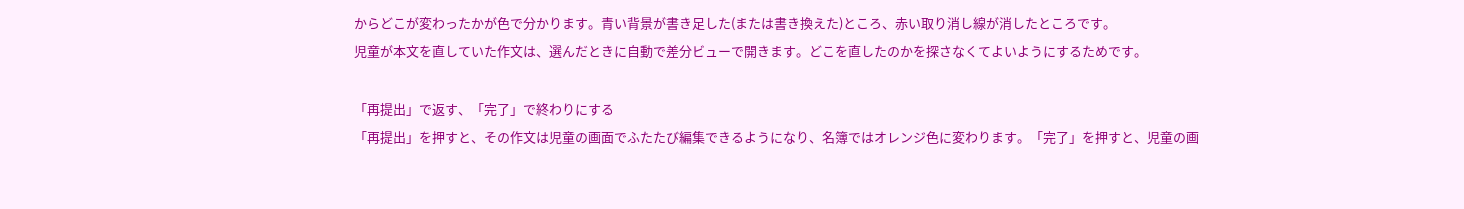からどこが変わったかが色で分かります。青い背景が書き足した(または書き換えた)ところ、赤い取り消し線が消したところです。
児童が本文を直していた作文は、選んだときに自動で差分ビューで開きます。どこを直したのかを探さなくてよいようにするためです。

「再提出」で返す、「完了」で終わりにする
「再提出」を押すと、その作文は児童の画面でふたたび編集できるようになり、名簿ではオレンジ色に変わります。「完了」を押すと、児童の画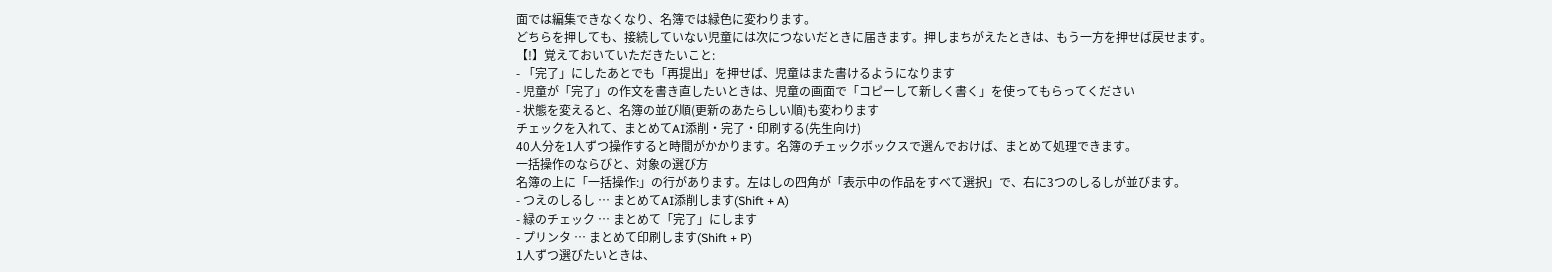面では編集できなくなり、名簿では緑色に変わります。
どちらを押しても、接続していない児童には次につないだときに届きます。押しまちがえたときは、もう一方を押せば戻せます。
【!】覚えておいていただきたいこと:
- 「完了」にしたあとでも「再提出」を押せば、児童はまた書けるようになります
- 児童が「完了」の作文を書き直したいときは、児童の画面で「コピーして新しく書く」を使ってもらってください
- 状態を変えると、名簿の並び順(更新のあたらしい順)も変わります
チェックを入れて、まとめてAI添削・完了・印刷する(先生向け)
40人分を1人ずつ操作すると時間がかかります。名簿のチェックボックスで選んでおけば、まとめて処理できます。
一括操作のならびと、対象の選び方
名簿の上に「一括操作:」の行があります。左はしの四角が「表示中の作品をすべて選択」で、右に3つのしるしが並びます。
- つえのしるし … まとめてAI添削します(Shift + A)
- 緑のチェック … まとめて「完了」にします
- プリンタ … まとめて印刷します(Shift + P)
1人ずつ選びたいときは、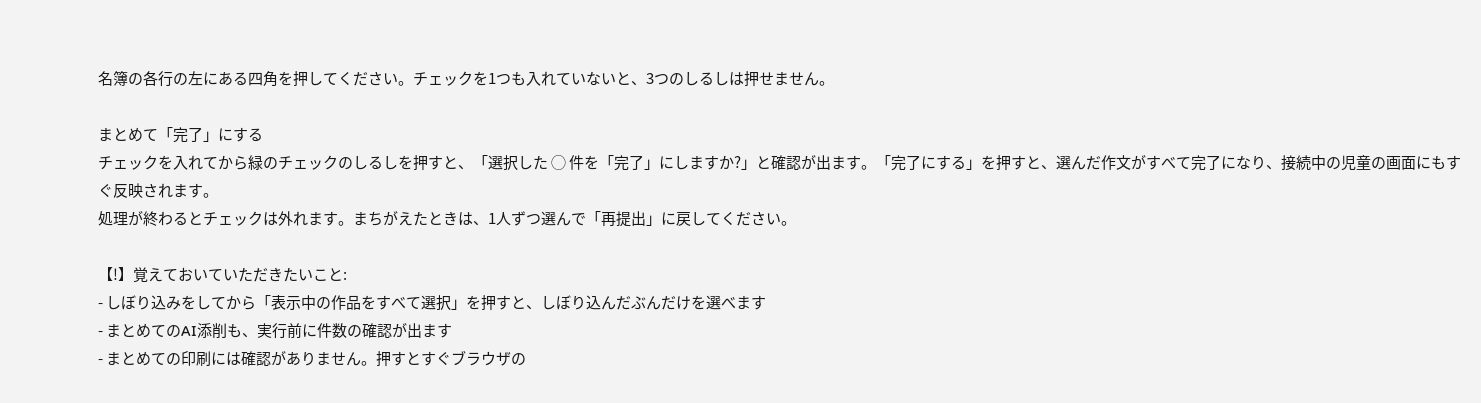名簿の各行の左にある四角を押してください。チェックを1つも入れていないと、3つのしるしは押せません。

まとめて「完了」にする
チェックを入れてから緑のチェックのしるしを押すと、「選択した ◯ 件を「完了」にしますか?」と確認が出ます。「完了にする」を押すと、選んだ作文がすべて完了になり、接続中の児童の画面にもすぐ反映されます。
処理が終わるとチェックは外れます。まちがえたときは、1人ずつ選んで「再提出」に戻してください。

【!】覚えておいていただきたいこと:
- しぼり込みをしてから「表示中の作品をすべて選択」を押すと、しぼり込んだぶんだけを選べます
- まとめてのAI添削も、実行前に件数の確認が出ます
- まとめての印刷には確認がありません。押すとすぐブラウザの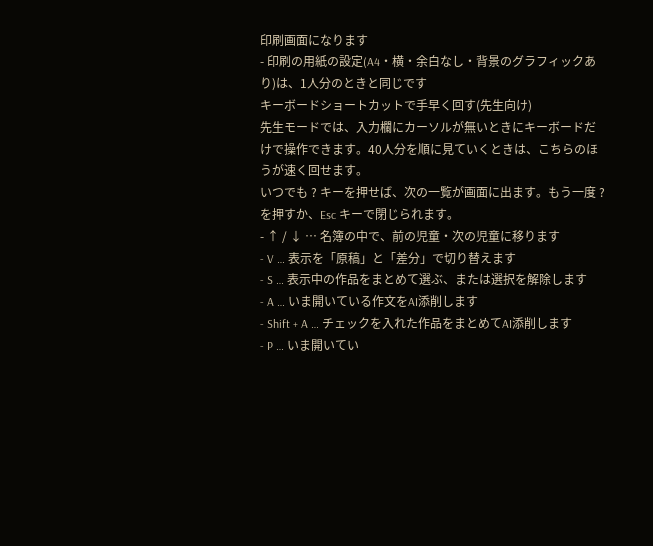印刷画面になります
- 印刷の用紙の設定(A4・横・余白なし・背景のグラフィックあり)は、1人分のときと同じです
キーボードショートカットで手早く回す(先生向け)
先生モードでは、入力欄にカーソルが無いときにキーボードだけで操作できます。40人分を順に見ていくときは、こちらのほうが速く回せます。
いつでも ? キーを押せば、次の一覧が画面に出ます。もう一度 ? を押すか、Esc キーで閉じられます。
- ↑ / ↓ … 名簿の中で、前の児童・次の児童に移ります
- V … 表示を「原稿」と「差分」で切り替えます
- S … 表示中の作品をまとめて選ぶ、または選択を解除します
- A … いま開いている作文をAI添削します
- Shift + A … チェックを入れた作品をまとめてAI添削します
- P … いま開いてい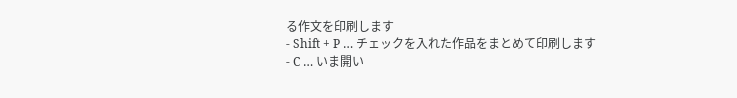る作文を印刷します
- Shift + P … チェックを入れた作品をまとめて印刷します
- C … いま開い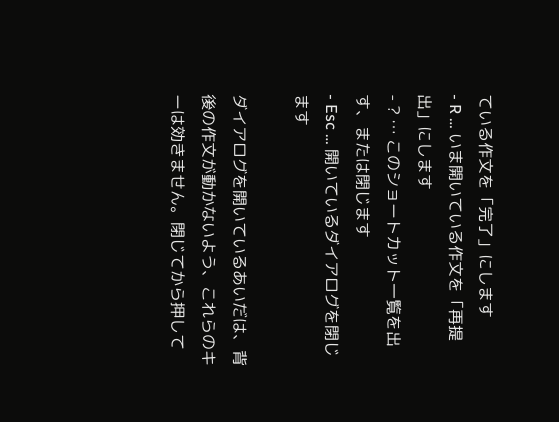ている作文を「完了」にします
- R … いま開いている作文を「再提出」にします
- ? … このショートカット一覧を出す、または閉じます
- Esc … 開いているダイアログを閉じます

ダイアログを開いているあいだは、背後の作文が動かないよう、これらのキーは効きません。閉じてから押して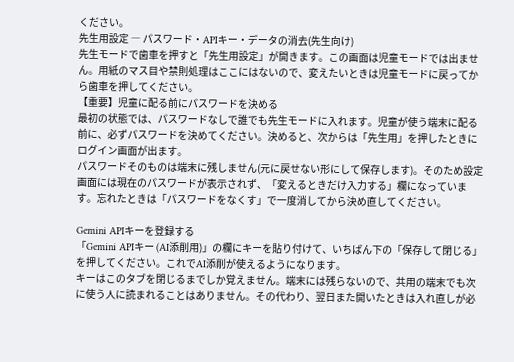ください。
先生用設定 ― パスワード・APIキー・データの消去(先生向け)
先生モードで歯車を押すと「先生用設定」が開きます。この画面は児童モードでは出ません。用紙のマス目や禁則処理はここにはないので、変えたいときは児童モードに戻ってから歯車を押してください。
【重要】児童に配る前にパスワードを決める
最初の状態では、パスワードなしで誰でも先生モードに入れます。児童が使う端末に配る前に、必ずパスワードを決めてください。決めると、次からは「先生用」を押したときにログイン画面が出ます。
パスワードそのものは端末に残しません(元に戻せない形にして保存します)。そのため設定画面には現在のパスワードが表示されず、「変えるときだけ入力する」欄になっています。忘れたときは「パスワードをなくす」で一度消してから決め直してください。

Gemini APIキーを登録する
「Gemini APIキー (AI添削用)」の欄にキーを貼り付けて、いちばん下の「保存して閉じる」を押してください。これでAI添削が使えるようになります。
キーはこのタブを閉じるまでしか覚えません。端末には残らないので、共用の端末でも次に使う人に読まれることはありません。その代わり、翌日また開いたときは入れ直しが必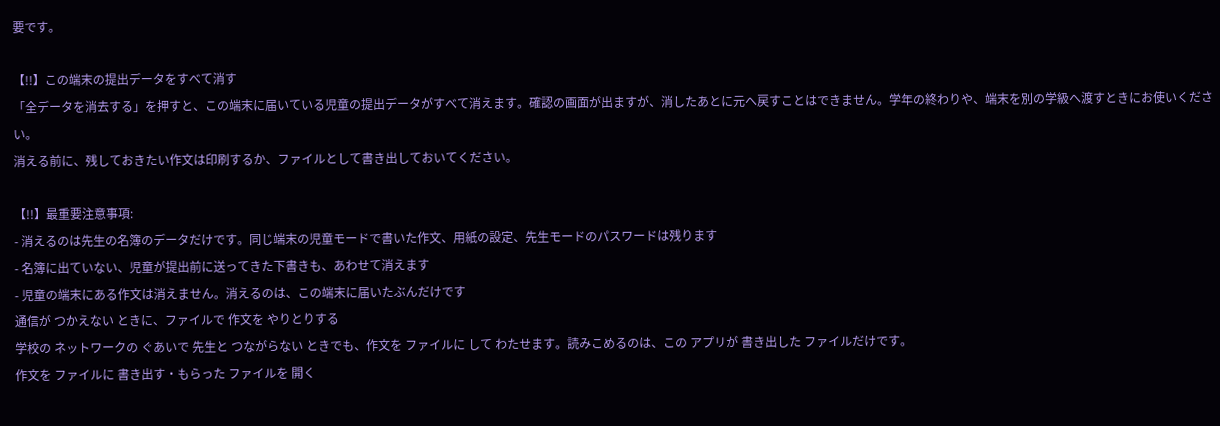要です。

【!!】この端末の提出データをすべて消す
「全データを消去する」を押すと、この端末に届いている児童の提出データがすべて消えます。確認の画面が出ますが、消したあとに元へ戻すことはできません。学年の終わりや、端末を別の学級へ渡すときにお使いください。
消える前に、残しておきたい作文は印刷するか、ファイルとして書き出しておいてください。

【!!】最重要注意事項:
- 消えるのは先生の名簿のデータだけです。同じ端末の児童モードで書いた作文、用紙の設定、先生モードのパスワードは残ります
- 名簿に出ていない、児童が提出前に送ってきた下書きも、あわせて消えます
- 児童の端末にある作文は消えません。消えるのは、この端末に届いたぶんだけです
通信が つかえない ときに、ファイルで 作文を やりとりする
学校の ネットワークの ぐあいで 先生と つながらない ときでも、作文を ファイルに して わたせます。読みこめるのは、この アプリが 書き出した ファイルだけです。
作文を ファイルに 書き出す・もらった ファイルを 開く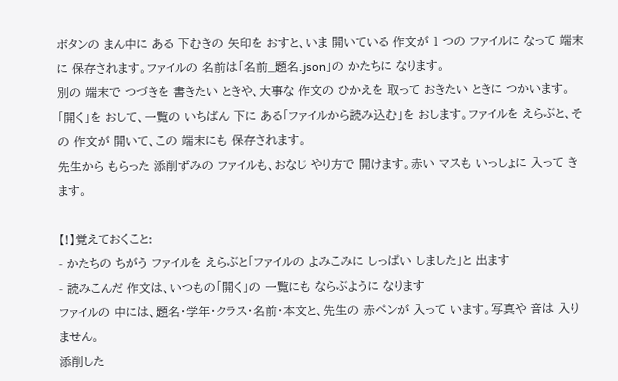ボタンの まん中に ある 下むきの 矢印を おすと、いま 開いている 作文が 1 つの ファイルに なって 端末に 保存されます。ファイルの 名前は「名前_題名.json」の かたちに なります。
別の 端末で つづきを 書きたい ときや、大事な 作文の ひかえを 取って おきたい ときに つかいます。
「開く」を おして、一覧の いちばん 下に ある「ファイルから読み込む」を おします。ファイルを えらぶと、その 作文が 開いて、この 端末にも 保存されます。
先生から もらった 添削ずみの ファイルも、おなじ やり方で 開けます。赤い マスも いっしょに 入って きます。

【!】覚えておくこと:
- かたちの ちがう ファイルを えらぶと「ファイルの よみこみに しっぱい しました」と 出ます
- 読みこんだ 作文は、いつもの「開く」の 一覧にも ならぶように なります
ファイルの 中には、題名・学年・クラス・名前・本文と、先生の 赤ペンが 入って います。写真や 音は 入りません。
添削した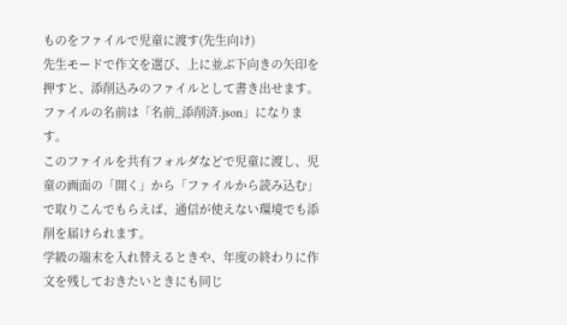ものをファイルで児童に渡す(先生向け)
先生モードで作文を選び、上に並ぶ下向きの矢印を押すと、添削込みのファイルとして書き出せます。ファイルの名前は「名前_添削済.json」になります。
このファイルを共有フォルダなどで児童に渡し、児童の画面の「開く」から「ファイルから読み込む」で取りこんでもらえば、通信が使えない環境でも添削を届けられます。
学級の端末を入れ替えるときや、年度の終わりに作文を残しておきたいときにも同じ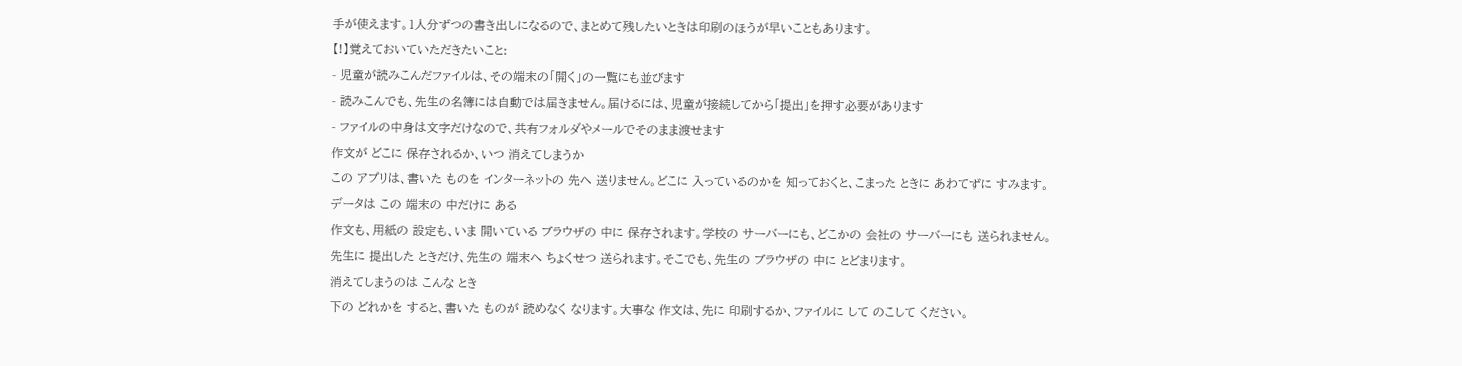手が使えます。1人分ずつの書き出しになるので、まとめて残したいときは印刷のほうが早いこともあります。
【!】覚えておいていただきたいこと:
- 児童が読みこんだファイルは、その端末の「開く」の一覧にも並びます
- 読みこんでも、先生の名簿には自動では届きません。届けるには、児童が接続してから「提出」を押す必要があります
- ファイルの中身は文字だけなので、共有フォルダやメールでそのまま渡せます
作文が どこに 保存されるか、いつ 消えてしまうか
この アプリは、書いた ものを インターネットの 先へ 送りません。どこに 入っているのかを 知っておくと、こまった ときに あわてずに すみます。
データは この 端末の 中だけに ある
作文も、用紙の 設定も、いま 開いている ブラウザの 中に 保存されます。学校の サーバーにも、どこかの 会社の サーバーにも 送られません。
先生に 提出した ときだけ、先生の 端末へ ちょくせつ 送られます。そこでも、先生の ブラウザの 中に とどまります。
消えてしまうのは こんな とき
下の どれかを すると、書いた ものが 読めなく なります。大事な 作文は、先に 印刷するか、ファイルに して のこして ください。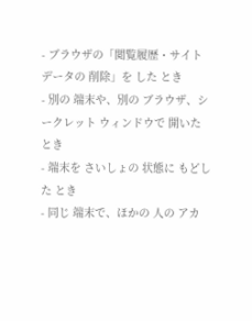- ブラウザの「閲覧履歴・サイトデータの 削除」を した とき
- 別の 端末や、別の ブラウザ、シークレット ウィンドウで 開いた とき
- 端末を さいしょの 状態に もどした とき
- 同じ 端末で、ほかの 人の アカ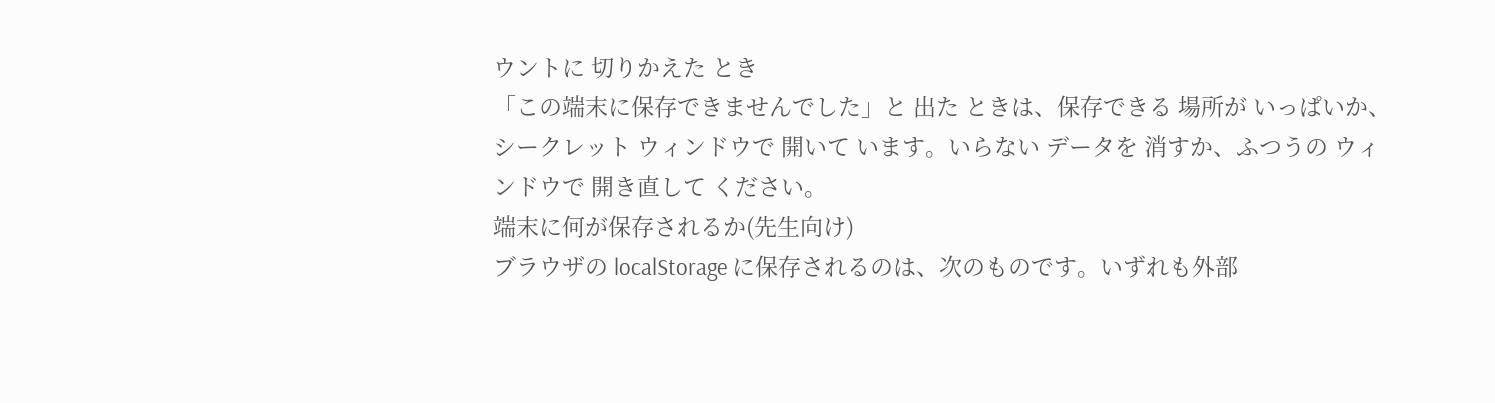ウントに 切りかえた とき
「この端末に保存できませんでした」と 出た ときは、保存できる 場所が いっぱいか、シークレット ウィンドウで 開いて います。いらない データを 消すか、ふつうの ウィンドウで 開き直して ください。
端末に何が保存されるか(先生向け)
ブラウザの localStorage に保存されるのは、次のものです。いずれも外部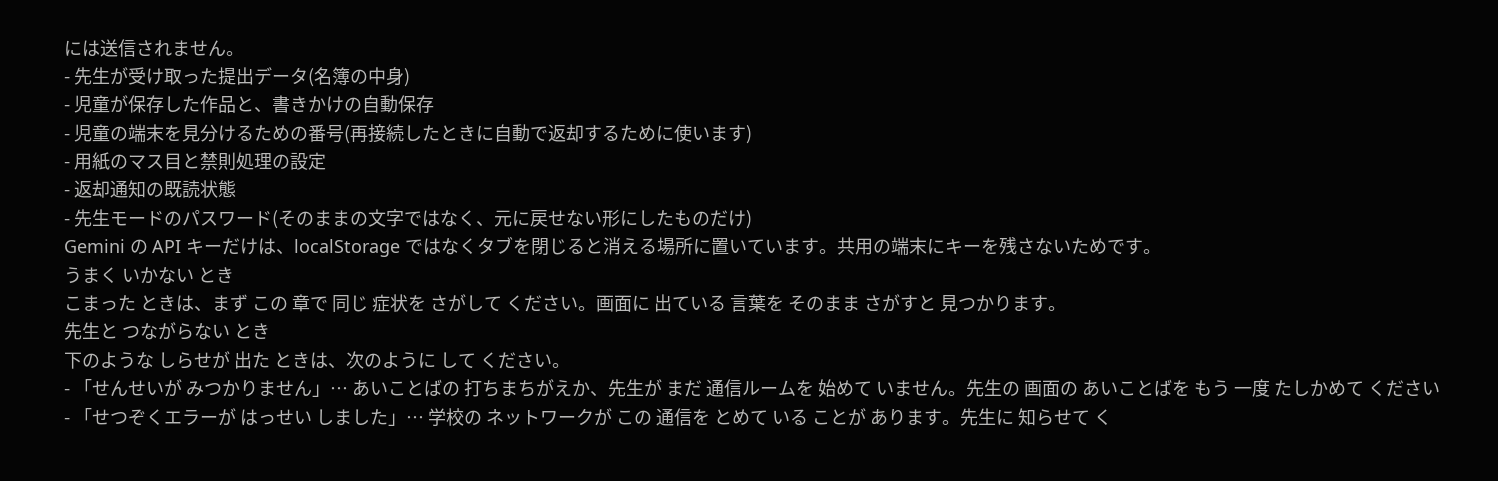には送信されません。
- 先生が受け取った提出データ(名簿の中身)
- 児童が保存した作品と、書きかけの自動保存
- 児童の端末を見分けるための番号(再接続したときに自動で返却するために使います)
- 用紙のマス目と禁則処理の設定
- 返却通知の既読状態
- 先生モードのパスワード(そのままの文字ではなく、元に戻せない形にしたものだけ)
Gemini の API キーだけは、localStorage ではなくタブを閉じると消える場所に置いています。共用の端末にキーを残さないためです。
うまく いかない とき
こまった ときは、まず この 章で 同じ 症状を さがして ください。画面に 出ている 言葉を そのまま さがすと 見つかります。
先生と つながらない とき
下のような しらせが 出た ときは、次のように して ください。
- 「せんせいが みつかりません」… あいことばの 打ちまちがえか、先生が まだ 通信ルームを 始めて いません。先生の 画面の あいことばを もう 一度 たしかめて ください
- 「せつぞくエラーが はっせい しました」… 学校の ネットワークが この 通信を とめて いる ことが あります。先生に 知らせて く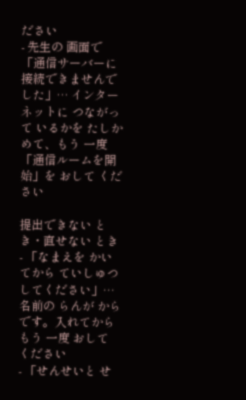ださい
- 先生の 画面で「通信サーバーに接続できませんでした」… インターネットに つながって いるかを たしかめて、もう 一度「通信ルームを開始」を おして ください

提出できない とき・直せない とき
- 「なまえを かいてから ていしゅつ してください」… 名前の らんが からです。入れてから もう 一度 おして ください
- 「せんせいと せ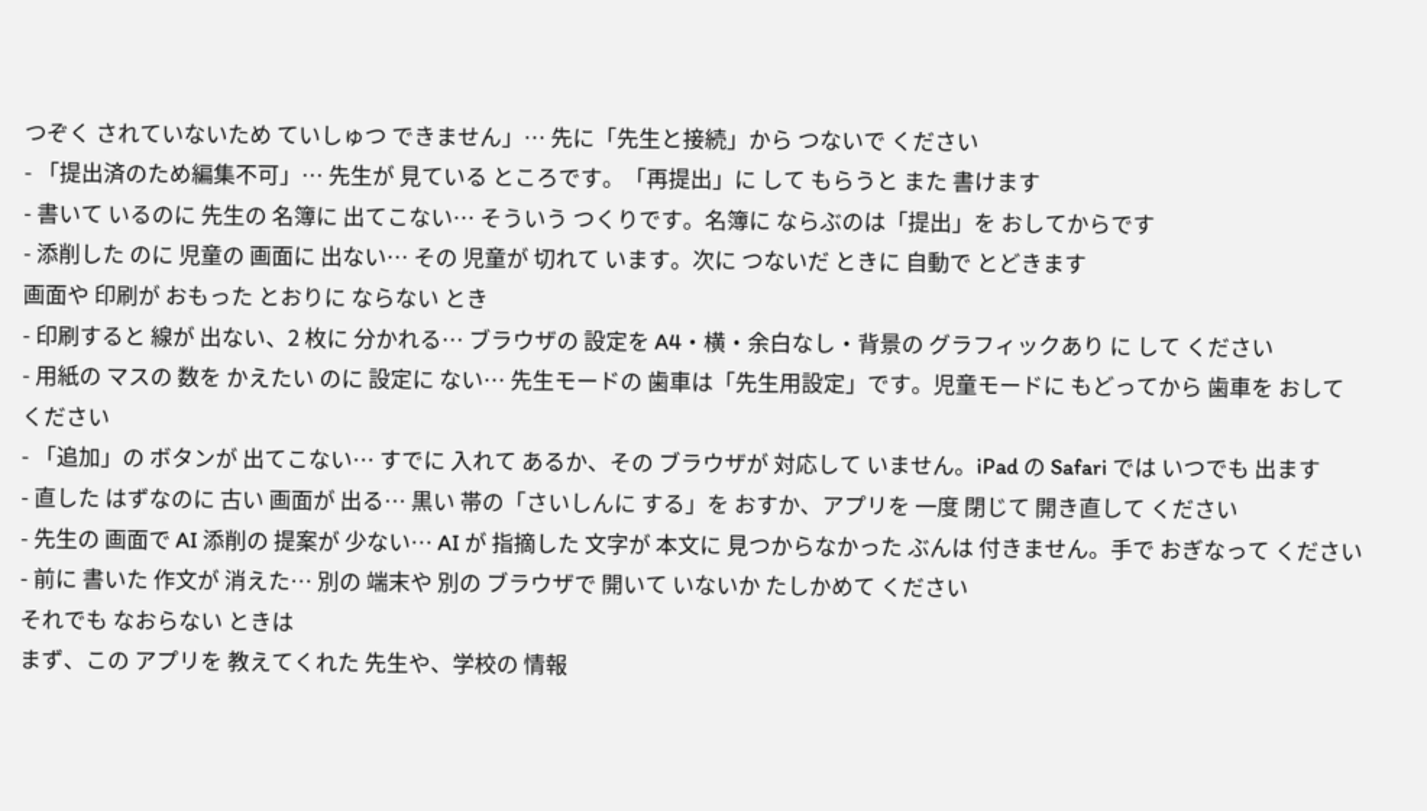つぞく されていないため ていしゅつ できません」… 先に「先生と接続」から つないで ください
- 「提出済のため編集不可」… 先生が 見ている ところです。「再提出」に して もらうと また 書けます
- 書いて いるのに 先生の 名簿に 出てこない… そういう つくりです。名簿に ならぶのは「提出」を おしてからです
- 添削した のに 児童の 画面に 出ない… その 児童が 切れて います。次に つないだ ときに 自動で とどきます
画面や 印刷が おもった とおりに ならない とき
- 印刷すると 線が 出ない、2 枚に 分かれる… ブラウザの 設定を A4・横・余白なし・背景の グラフィックあり に して ください
- 用紙の マスの 数を かえたい のに 設定に ない… 先生モードの 歯車は「先生用設定」です。児童モードに もどってから 歯車を おして ください
- 「追加」の ボタンが 出てこない… すでに 入れて あるか、その ブラウザが 対応して いません。iPad の Safari では いつでも 出ます
- 直した はずなのに 古い 画面が 出る… 黒い 帯の「さいしんに する」を おすか、アプリを 一度 閉じて 開き直して ください
- 先生の 画面で AI 添削の 提案が 少ない… AI が 指摘した 文字が 本文に 見つからなかった ぶんは 付きません。手で おぎなって ください
- 前に 書いた 作文が 消えた… 別の 端末や 別の ブラウザで 開いて いないか たしかめて ください
それでも なおらない ときは
まず、この アプリを 教えてくれた 先生や、学校の 情報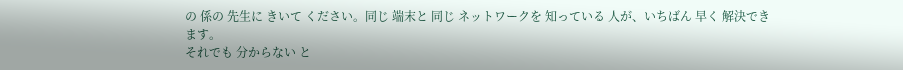の 係の 先生に きいて ください。同じ 端末と 同じ ネットワークを 知っている 人が、いちばん 早く 解決できます。
それでも 分からない と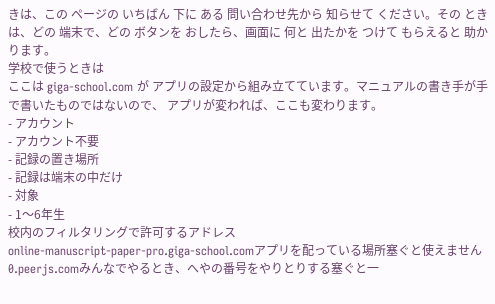きは、この ページの いちばん 下に ある 問い合わせ先から 知らせて ください。その ときは、どの 端末で、どの ボタンを おしたら、画面に 何と 出たかを つけて もらえると 助かります。
学校で使うときは
ここは giga-school.com が アプリの設定から組み立てています。マニュアルの書き手が手で書いたものではないので、 アプリが変われば、ここも変わります。
- アカウント
- アカウント不要
- 記録の置き場所
- 記録は端末の中だけ
- 対象
- 1〜6年生
校内のフィルタリングで許可するアドレス
online-manuscript-paper-pro.giga-school.comアプリを配っている場所塞ぐと使えません0.peerjs.comみんなでやるとき、へやの番号をやりとりする塞ぐと一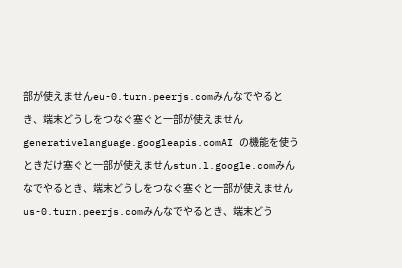部が使えませんeu-0.turn.peerjs.comみんなでやるとき、端末どうしをつなぐ塞ぐと一部が使えませんgenerativelanguage.googleapis.comAI の機能を使うときだけ塞ぐと一部が使えませんstun.l.google.comみんなでやるとき、端末どうしをつなぐ塞ぐと一部が使えませんus-0.turn.peerjs.comみんなでやるとき、端末どう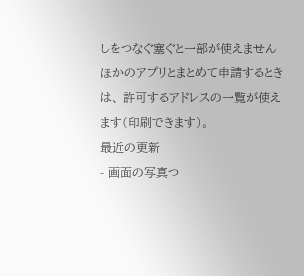しをつなぐ塞ぐと一部が使えません
ほかのアプリとまとめて申請するときは、 許可するアドレスの一覧が使えます(印刷できます)。
最近の更新
- 画面の写真つ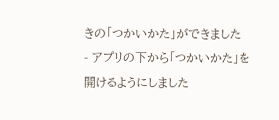きの「つかいかた」ができました
- アプリの下から「つかいかた」を開けるようにしました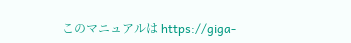このマニュアルは https://giga-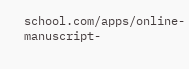school.com/apps/online-manuscript-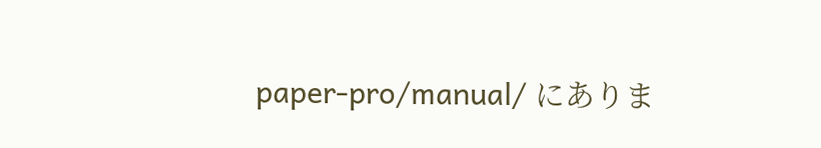paper-pro/manual/ にありま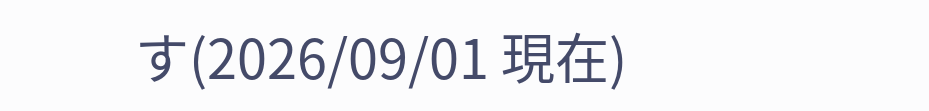す(2026/09/01 現在)